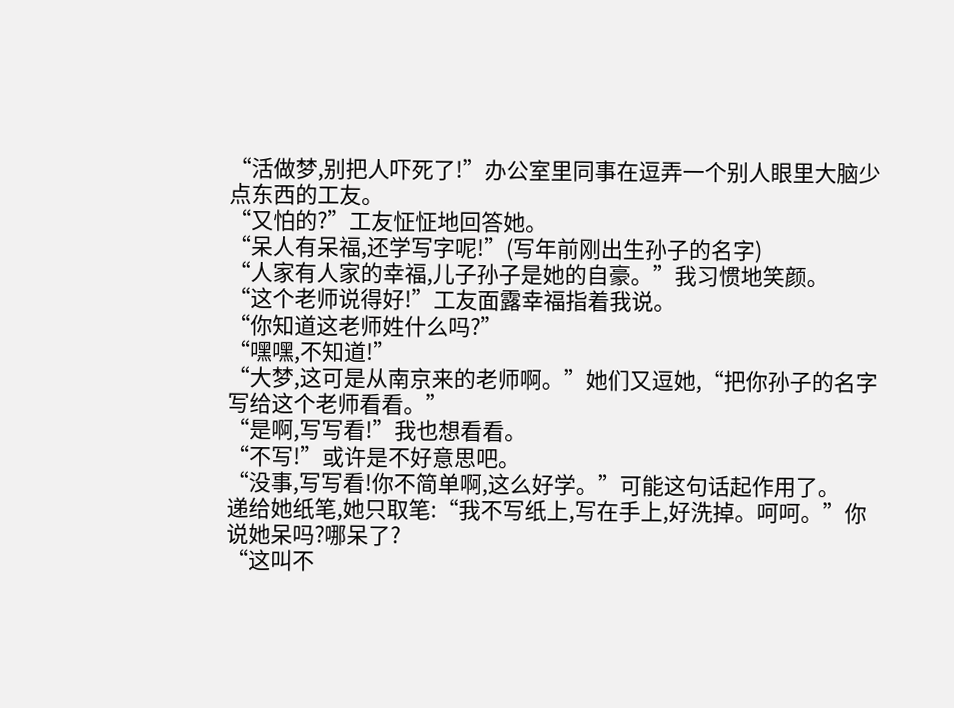“活做梦,别把人吓死了!”办公室里同事在逗弄一个别人眼里大脑少点东西的工友。
“又怕的?”工友怔怔地回答她。
“呆人有呆福,还学写字呢!”(写年前刚出生孙子的名字)
“人家有人家的幸福,儿子孙子是她的自豪。”我习惯地笑颜。
“这个老师说得好!”工友面露幸福指着我说。
“你知道这老师姓什么吗?”
“嘿嘿,不知道!”
“大梦,这可是从南京来的老师啊。”她们又逗她,“把你孙子的名字写给这个老师看看。”
“是啊,写写看!”我也想看看。
“不写!”或许是不好意思吧。
“没事,写写看!你不简单啊,这么好学。”可能这句话起作用了。
递给她纸笔,她只取笔:“我不写纸上,写在手上,好洗掉。呵呵。”你说她呆吗?哪呆了?
“这叫不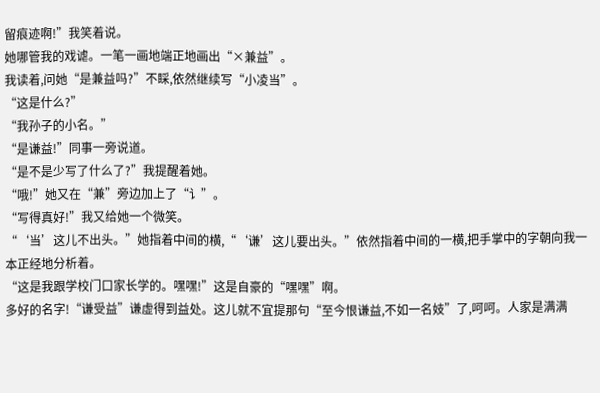留痕迹啊!”我笑着说。
她哪管我的戏谑。一笔一画地端正地画出“×兼益”。
我读着,问她“是兼益吗?”不睬,依然继续写“小凌当”。
“这是什么?”
“我孙子的小名。”
“是谦益!”同事一旁说道。
“是不是少写了什么了?”我提醒着她。
“哦!”她又在“兼”旁边加上了“讠”。
“写得真好!”我又给她一个微笑。
“‘当’这儿不出头。”她指着中间的横,“‘谦’这儿要出头。”依然指着中间的一横,把手掌中的字朝向我一本正经地分析着。
“这是我跟学校门口家长学的。嘿嘿!”这是自豪的“嘿嘿”啊。
多好的名字!“谦受益”谦虚得到益处。这儿就不宜提那句“至今恨谦益,不如一名妓”了,呵呵。人家是满满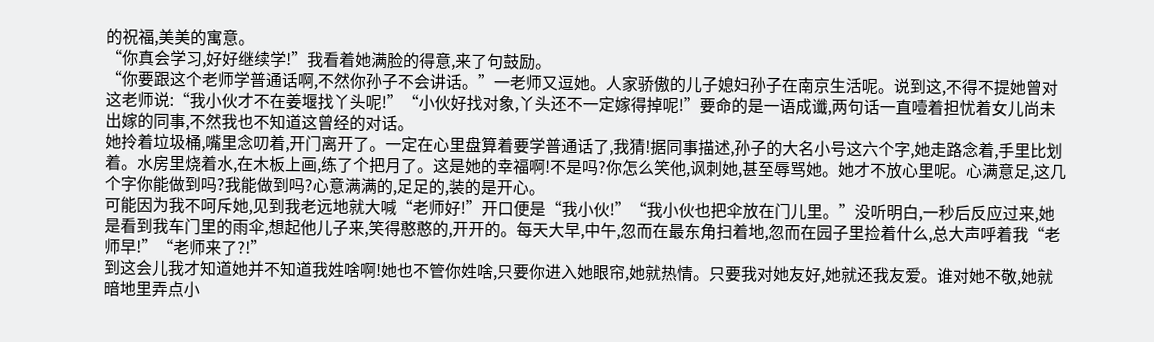的祝福,美美的寓意。
“你真会学习,好好继续学!”我看着她满脸的得意,来了句鼓励。
“你要跟这个老师学普通话啊,不然你孙子不会讲话。”一老师又逗她。人家骄傲的儿子媳妇孙子在南京生活呢。说到这,不得不提她曾对这老师说:“我小伙才不在姜堰找丫头呢!”“小伙好找对象,丫头还不一定嫁得掉呢!”要命的是一语成谶,两句话一直噎着担忧着女儿尚未出嫁的同事,不然我也不知道这曾经的对话。
她拎着垃圾桶,嘴里念叨着,开门离开了。一定在心里盘算着要学普通话了,我猜!据同事描述,孙子的大名小号这六个字,她走路念着,手里比划着。水房里烧着水,在木板上画,练了个把月了。这是她的幸福啊!不是吗?你怎么笑他,讽刺她,甚至辱骂她。她才不放心里呢。心满意足,这几个字你能做到吗?我能做到吗?心意满满的,足足的,装的是开心。
可能因为我不呵斥她,见到我老远地就大喊“老师好!”开口便是“我小伙!”“我小伙也把伞放在门儿里。”没听明白,一秒后反应过来,她是看到我车门里的雨伞,想起他儿子来,笑得憨憨的,开开的。每天大早,中午,忽而在最东角扫着地,忽而在园子里捡着什么,总大声呼着我“老师早!”“老师来了?!”
到这会儿我才知道她并不知道我姓啥啊!她也不管你姓啥,只要你进入她眼帘,她就热情。只要我对她友好,她就还我友爱。谁对她不敬,她就暗地里弄点小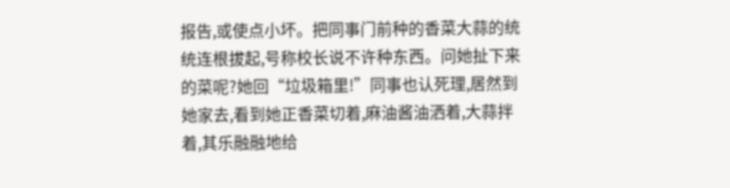报告,或使点小坏。把同事门前种的香菜大蒜的统统连根拔起,号称校长说不许种东西。问她扯下来的菜呢?她回“垃圾箱里!”同事也认死理,居然到她家去,看到她正香菜切着,麻油酱油洒着,大蒜拌着,其乐融融地给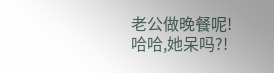老公做晚餐呢!
哈哈,她呆吗?!